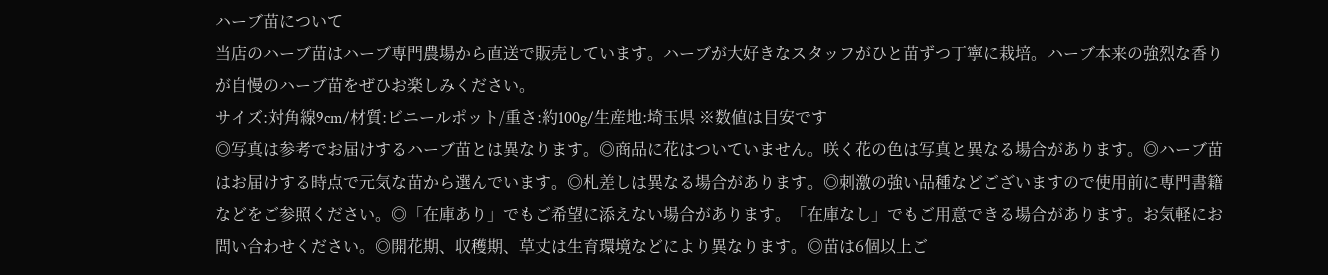ハーブ苗について
当店のハーブ苗はハーブ専門農場から直送で販売しています。ハーブが大好きなスタッフがひと苗ずつ丁寧に栽培。ハーブ本来の強烈な香りが自慢のハーブ苗をぜひお楽しみください。
サイズ:対角線9cm/材質:ビニールポット/重さ:約100g/生産地:埼玉県 ※数値は目安です
◎写真は参考でお届けするハーブ苗とは異なります。◎商品に花はついていません。咲く花の色は写真と異なる場合があります。◎ハーブ苗はお届けする時点で元気な苗から選んでいます。◎札差しは異なる場合があります。◎刺激の強い品種などございますので使用前に専門書籍などをご参照ください。◎「在庫あり」でもご希望に添えない場合があります。「在庫なし」でもご用意できる場合があります。お気軽にお問い合わせください。◎開花期、収穫期、草丈は生育環境などにより異なります。◎苗は6個以上ご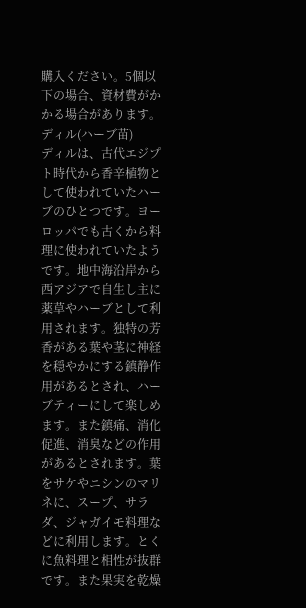購入ください。5個以下の場合、資材費がかかる場合があります。
ディル(ハーブ苗)
ディルは、古代エジプト時代から香辛植物として使われていたハーブのひとつです。ヨーロッパでも古くから料理に使われていたようです。地中海沿岸から西アジアで自生し主に薬草やハーブとして利用されます。独特の芳香がある葉や茎に神経を穏やかにする鎮静作用があるとされ、ハーブティーにして楽しめます。また鎮痛、消化促進、消臭などの作用があるとされます。葉をサケやニシンのマリネに、スープ、サラダ、ジャガイモ料理などに利用します。とくに魚料理と相性が抜群です。また果実を乾燥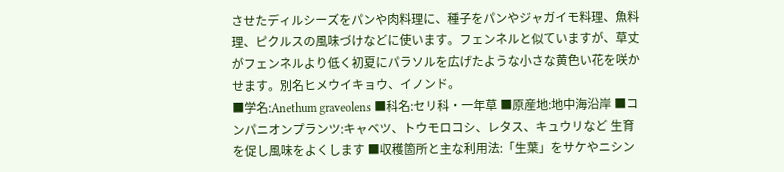させたディルシーズをパンや肉料理に、種子をパンやジャガイモ料理、魚料理、ピクルスの風味づけなどに使います。フェンネルと似ていますが、草丈がフェンネルより低く初夏にパラソルを広げたような小さな黄色い花を咲かせます。別名ヒメウイキョウ、イノンド。
■学名:Anethum graveolens ■科名:セリ科・一年草 ■原産地:地中海沿岸 ■コンパニオンプランツ:キャベツ、トウモロコシ、レタス、キュウリなど 生育を促し風味をよくします ■収穫箇所と主な利用法:「生葉」をサケやニシン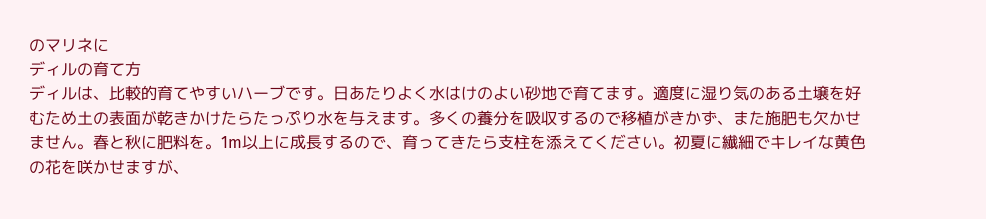のマリネに
ディルの育て方
ディルは、比較的育てやすいハーブです。日あたりよく水はけのよい砂地で育てます。適度に湿り気のある土壌を好むため土の表面が乾きかけたらたっぷり水を与えます。多くの養分を吸収するので移植がきかず、また施肥も欠かせません。春と秋に肥料を。1m以上に成長するので、育ってきたら支柱を添えてください。初夏に繊細でキレイな黄色の花を咲かせますが、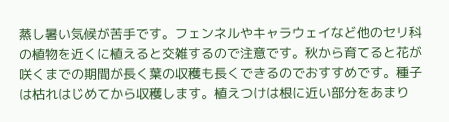蒸し暑い気候が苦手です。フェンネルやキャラウェイなど他のセリ科の植物を近くに植えると交雑するので注意です。秋から育てると花が咲くまでの期間が長く葉の収穫も長くできるのでおすすめです。種子は枯れはじめてから収穫します。植えつけは根に近い部分をあまり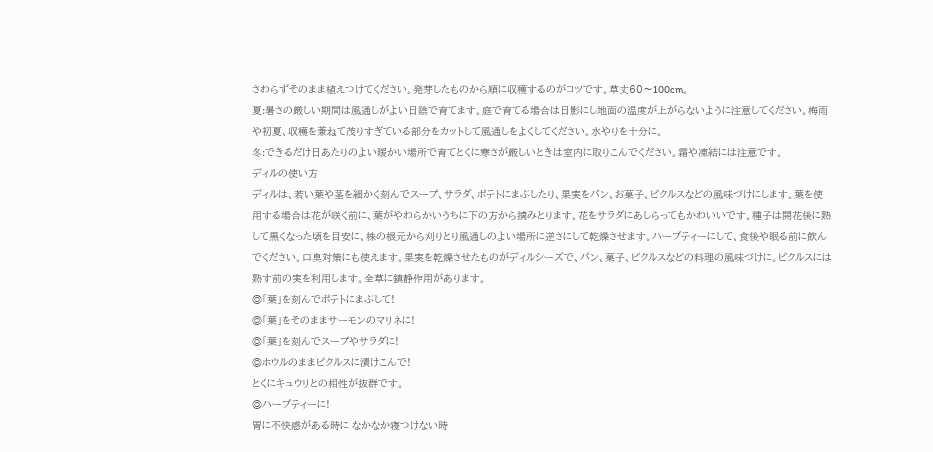さわらずそのまま植えつけてください。発芽したものから順に収穫するのがコツです。草丈60〜100cm。
夏:暑さの厳しい期間は風通しがよい日陰で育てます。庭で育てる場合は日影にし地面の温度が上がらないように注意してください。梅雨や初夏、収穫を兼ねて茂りすぎている部分をカットして風通しをよくしてください。水やりを十分に。
冬:できるだけ日あたりのよい暖かい場所で育てとくに寒さが厳しいときは室内に取りこんでください。霜や凍結には注意です。
ディルの使い方
ディルは、若い葉や茎を細かく刻んでスープ、サラダ、ポテトにまぶしたり、果実をパン、お菓子、ピクルスなどの風味づけにします。葉を使用する場合は花が咲く前に、葉がやわらかいうちに下の方から摘みとります。花をサラダにあしらってもかわいいです。種子は開花後に熟して黒くなった頃を目安に、株の根元から刈りとり風通しのよい場所に逆さにして乾燥させます。ハーブティーにして、食後や眠る前に飲んでください。口臭対策にも使えます。果実を乾燥させたものがディルシーズで、パン、菓子、ピクルスなどの料理の風味づけに。ピクルスには熟す前の実を利用します。全草に鎮静作用があります。
◎「葉」を刻んでポテトにまぶして!
◎「葉」をそのままサーモンのマリネに!
◎「葉」を刻んでスープやサラダに!
◎ホウルのままピクルスに漬けこんで!
とくにキュウリとの相性が抜群です。
◎ハーブティーに!
胃に不快感がある時に なかなか寝つけない時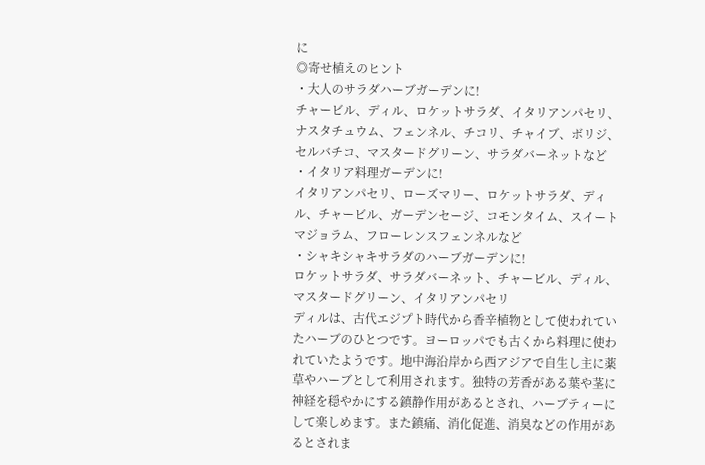に
◎寄せ植えのヒント
・大人のサラダハーブガーデンに!
チャービル、ディル、ロケットサラダ、イタリアンパセリ、ナスタチュウム、フェンネル、チコリ、チャイブ、ボリジ、セルバチコ、マスタードグリーン、サラダバーネットなど
・イタリア料理ガーデンに!
イタリアンパセリ、ローズマリー、ロケットサラダ、ディル、チャービル、ガーデンセージ、コモンタイム、スイートマジョラム、フローレンスフェンネルなど
・シャキシャキサラダのハーブガーデンに!
ロケットサラダ、サラダバーネット、チャービル、ディル、マスタードグリーン、イタリアンパセリ
ディルは、古代エジプト時代から香辛植物として使われていたハーブのひとつです。ヨーロッパでも古くから料理に使われていたようです。地中海沿岸から西アジアで自生し主に薬草やハーブとして利用されます。独特の芳香がある葉や茎に神経を穏やかにする鎮静作用があるとされ、ハーブティーにして楽しめます。また鎮痛、消化促進、消臭などの作用があるとされま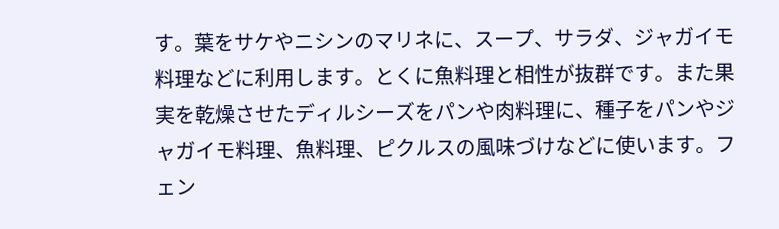す。葉をサケやニシンのマリネに、スープ、サラダ、ジャガイモ料理などに利用します。とくに魚料理と相性が抜群です。また果実を乾燥させたディルシーズをパンや肉料理に、種子をパンやジャガイモ料理、魚料理、ピクルスの風味づけなどに使います。フェン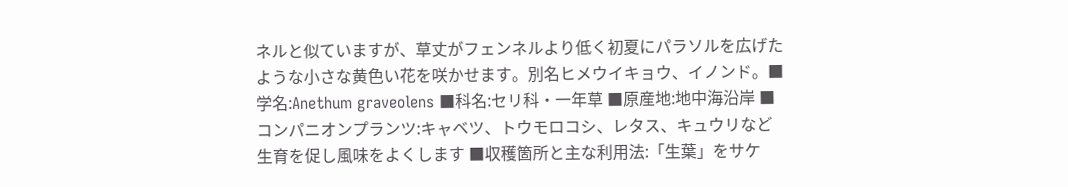ネルと似ていますが、草丈がフェンネルより低く初夏にパラソルを広げたような小さな黄色い花を咲かせます。別名ヒメウイキョウ、イノンド。■学名:Anethum graveolens ■科名:セリ科・一年草 ■原産地:地中海沿岸 ■コンパニオンプランツ:キャベツ、トウモロコシ、レタス、キュウリなど 生育を促し風味をよくします ■収穫箇所と主な利用法:「生葉」をサケ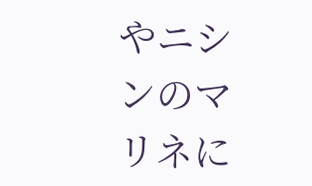やニシンのマリネに